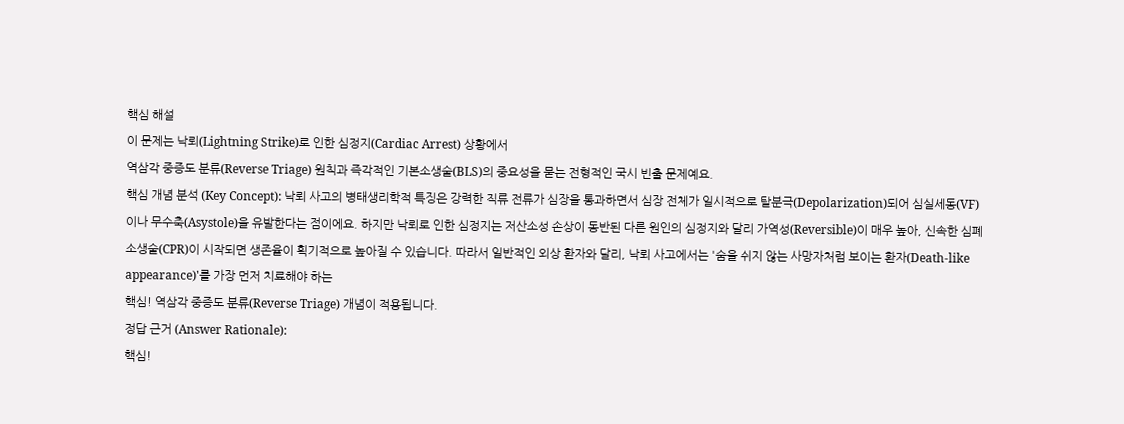핵심 해설
이 문제는 낙뢰(Lightning Strike)로 인한 심정지(Cardiac Arrest) 상황에서
역삼각 중증도 분류(Reverse Triage) 원칙과 즉각적인 기본소생술(BLS)의 중요성을 묻는 전형적인 국시 빈출 문제예요.
핵심 개념 분석 (Key Concept): 낙뢰 사고의 병태생리학적 특징은 강력한 직류 전류가 심장을 통과하면서 심장 전체가 일시적으로 탈분극(Depolarization)되어 심실세동(VF)이나 무수축(Asystole)을 유발한다는 점이에요. 하지만 낙뢰로 인한 심정지는 저산소성 손상이 동반된 다른 원인의 심정지와 달리 가역성(Reversible)이 매우 높아, 신속한 심폐소생술(CPR)이 시작되면 생존율이 획기적으로 높아질 수 있습니다. 따라서 일반적인 외상 환자와 달리, 낙뢰 사고에서는 '숨을 쉬지 않는 사망자처럼 보이는 환자(Death-like appearance)'를 가장 먼저 치료해야 하는
핵심! 역삼각 중증도 분류(Reverse Triage) 개념이 적용됩니다.
정답 근거 (Answer Rationale):
핵심!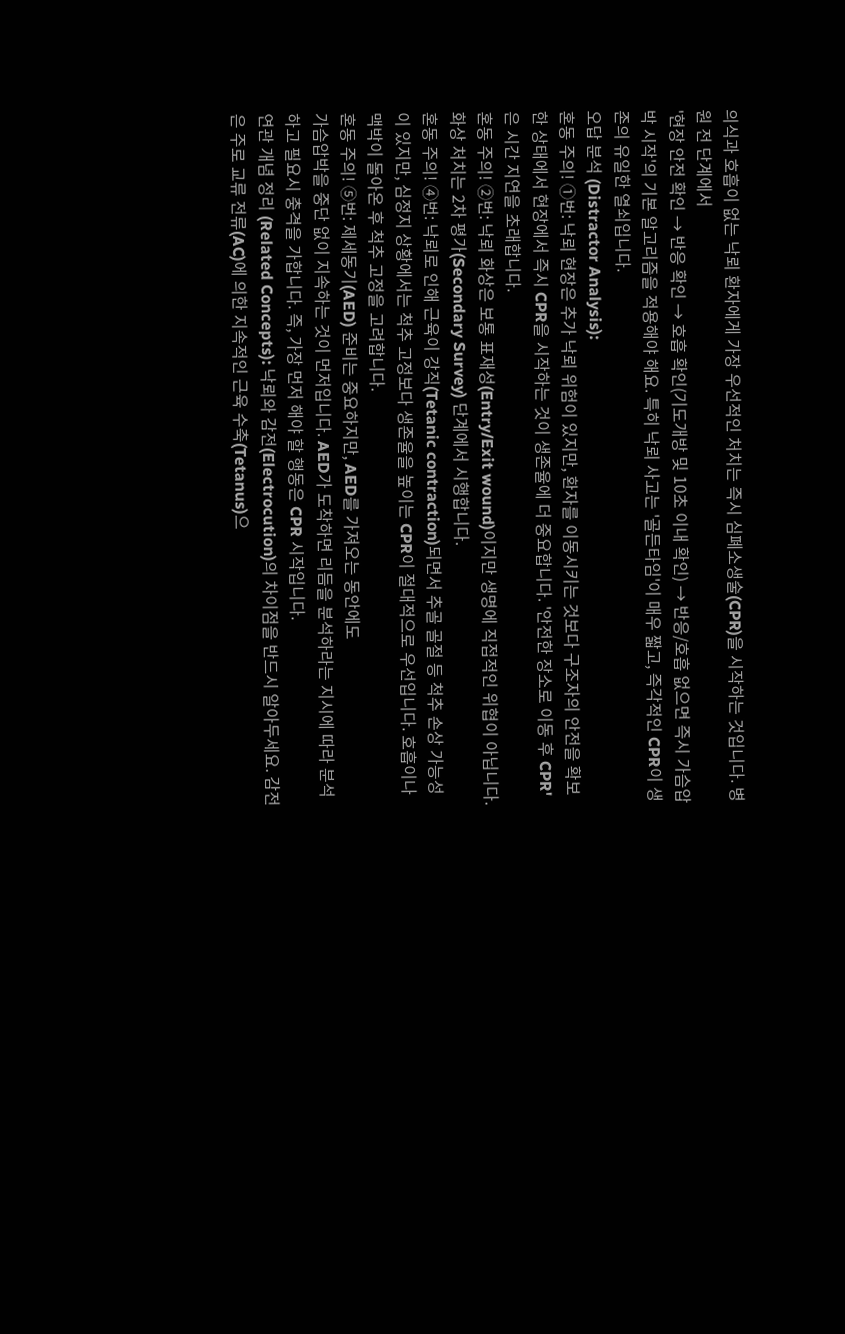의식과 호흡이 없는 낙뢰 환자에게 가장 우선적인 처치는 즉시 심폐소생술(CPR)을 시작하는 것입니다. 병원 전 단계에서
'현장 안전 확인 → 반응 확인 → 호흡 확인(기도개방 및 10초 이내 확인) → 반응/호흡 없으면 즉시 가슴압박 시작'의 기본 알고리즘을 적용해야 해요. 특히 낙뢰 사고는 '골든타임'이 매우 짧고, 즉각적인 CPR이 생존의 유일한 열쇠입니다.
오답 분석 (Distractor Analysis):
혼동 주의! ①번: 낙뢰 현장은 추가 낙뢰 위험이 있지만, 환자를 이동시키는 것보다 구조자의 안전을 확보한 상태에서 현장에서 즉시 CPR을 시작하는 것이 생존율에 더 중요합니다. '안전한 장소로 이동 후 CPR'은 시간 지연을 초래합니다.
혼동 주의! ②번: 낙뢰 화상은 보통 표재성(Entry/Exit wound)이지만 생명에 직접적인 위협이 아닙니다. 화상 처치는 2차 평가(Secondary Survey) 단계에서 시행합니다.
혼동 주의! ④번: 낙뢰로 인해 근육이 강직(Tetanic contraction)되면서 추골 골절 등 척추 손상 가능성이 있지만, 심정지 상황에서는 척추 고정보다 생존율을 높이는 CPR이 절대적으로 우선입니다. 호흡이나 맥박이 돌아온 후 척추 고정을 고려합니다.
혼동 주의! ⑤번: 제세동기(AED) 준비는 중요하지만, AED를 가져오는 동안에도
가슴압박을 중단 없이 지속하는 것이 먼저입니다. AED가 도착하면 리듬을 분석하라는 지시에 따라 분석하고 필요시 충격을 가합니다. 즉, 가장 먼저 해야 할 행동은 CPR 시작입니다.
연관 개념 정리 (Related Concepts): 낙뢰와 감전(Electrocution)의 차이점을 반드시 알아두세요. 감전은 주로 교류 전류(AC)에 의한 지속적인 근육 수축(Tetanus)으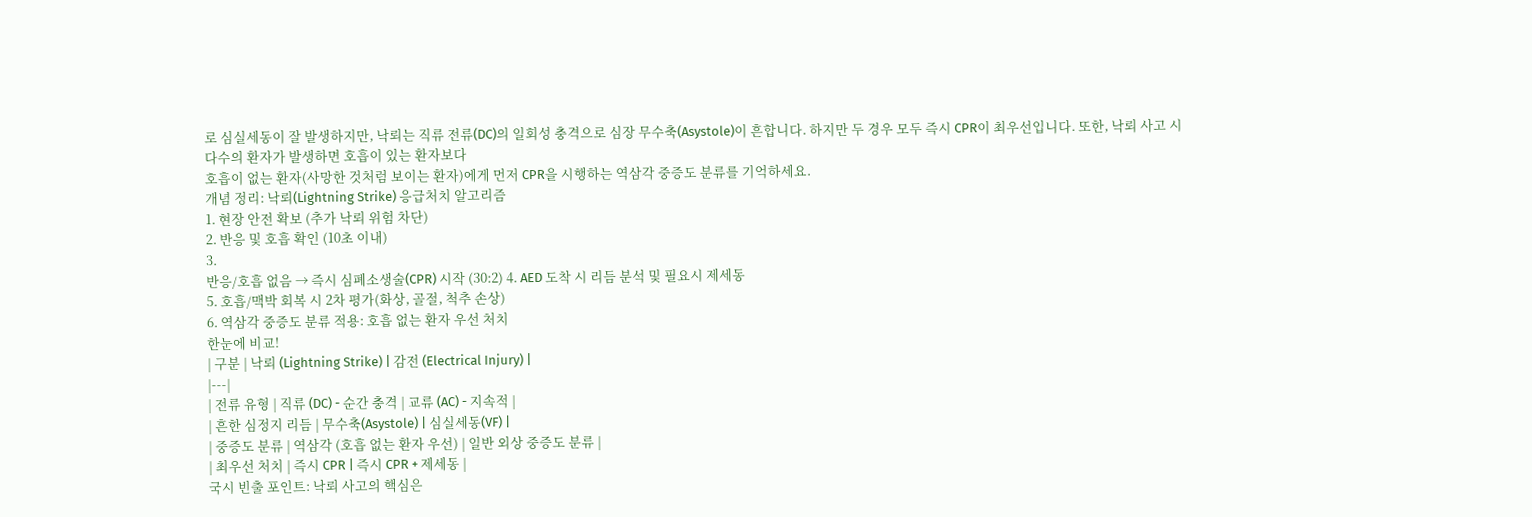로 심실세동이 잘 발생하지만, 낙뢰는 직류 전류(DC)의 일회성 충격으로 심장 무수축(Asystole)이 흔합니다. 하지만 두 경우 모두 즉시 CPR이 최우선입니다. 또한, 낙뢰 사고 시 다수의 환자가 발생하면 호흡이 있는 환자보다
호흡이 없는 환자(사망한 것처럼 보이는 환자)에게 먼저 CPR을 시행하는 역삼각 중증도 분류를 기억하세요.
개념 정리: 낙뢰(Lightning Strike) 응급처치 알고리즘
1. 현장 안전 확보 (추가 낙뢰 위험 차단)
2. 반응 및 호흡 확인 (10초 이내)
3.
반응/호흡 없음 → 즉시 심폐소생술(CPR) 시작 (30:2) 4. AED 도착 시 리듬 분석 및 필요시 제세동
5. 호흡/맥박 회복 시 2차 평가(화상, 골절, 척추 손상)
6. 역삼각 중증도 분류 적용: 호흡 없는 환자 우선 처치
한눈에 비교!
| 구분 | 낙뢰 (Lightning Strike) | 감전 (Electrical Injury) |
|---|
| 전류 유형 | 직류 (DC) - 순간 충격 | 교류 (AC) - 지속적 |
| 흔한 심정지 리듬 | 무수축(Asystole) | 심실세동(VF) |
| 중증도 분류 | 역삼각 (호흡 없는 환자 우선) | 일반 외상 중증도 분류 |
| 최우선 처치 | 즉시 CPR | 즉시 CPR + 제세동 |
국시 빈출 포인트: 낙뢰 사고의 핵심은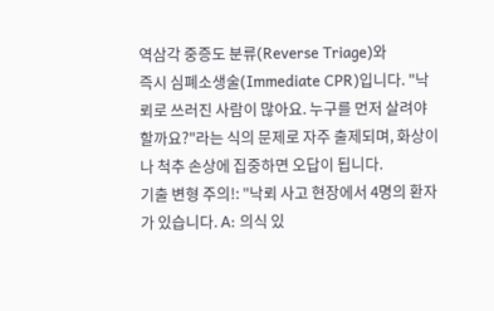역삼각 중증도 분류(Reverse Triage)와
즉시 심폐소생술(Immediate CPR)입니다. "낙뢰로 쓰러진 사람이 많아요. 누구를 먼저 살려야 할까요?"라는 식의 문제로 자주 출제되며, 화상이나 척추 손상에 집중하면 오답이 됩니다.
기출 변형 주의!: "낙뢰 사고 현장에서 4명의 환자가 있습니다. A: 의식 있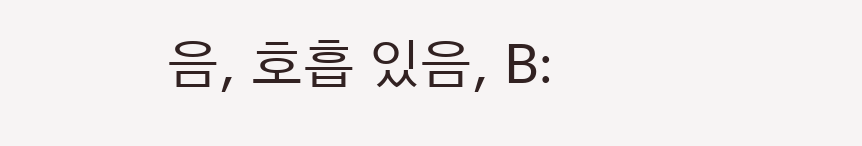음, 호흡 있음, B: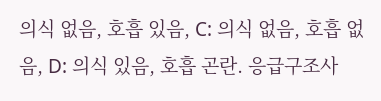의식 없음, 호흡 있음, C: 의식 없음, 호흡 없음, D: 의식 있음, 호흡 곤란. 응급구조사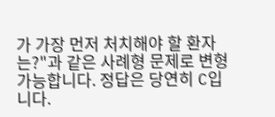가 가장 먼저 처치해야 할 환자는?"과 같은 사례형 문제로 변형 가능합니다. 정답은 당연히 C입니다.